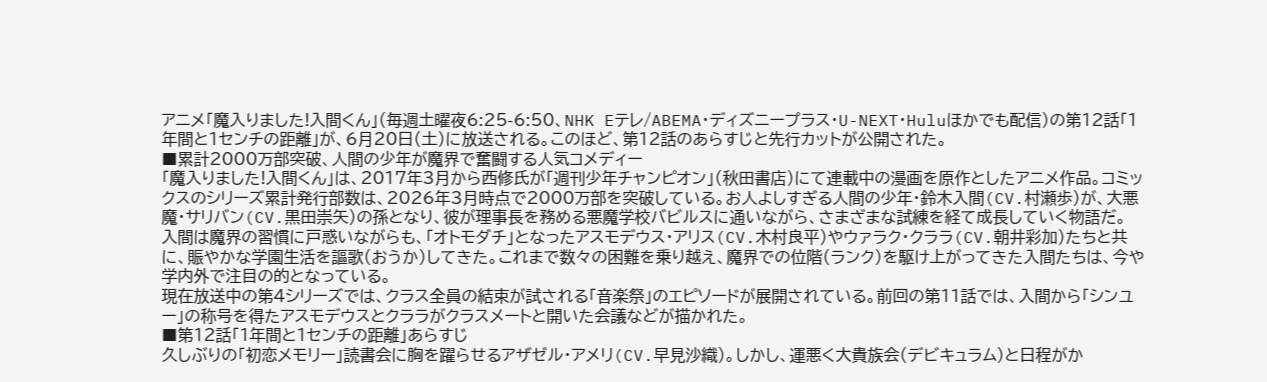アニメ「魔入りました!入間くん」(毎週土曜夜6:25-6:50、NHK Eテレ/ABEMA・ディズニープラス・U-NEXT・Huluほかでも配信)の第12話「1年間と1センチの距離」が、6月20日(土)に放送される。このほど、第12話のあらすじと先行カットが公開された。
■累計2000万部突破、人間の少年が魔界で奮闘する人気コメディー
「魔入りました!入間くん」は、2017年3月から西修氏が「週刊少年チャンピオン」(秋田書店)にて連載中の漫画を原作としたアニメ作品。コミックスのシリーズ累計発行部数は、2026年3月時点で2000万部を突破している。お人よしすぎる人間の少年・鈴木入間(CV.村瀬歩)が、大悪魔・サリバン(CV.黒田崇矢)の孫となり、彼が理事長を務める悪魔学校バビルスに通いながら、さまざまな試練を経て成長していく物語だ。
入間は魔界の習慣に戸惑いながらも、「オトモダチ」となったアスモデウス・アリス(CV.木村良平)やウァラク・クララ(CV.朝井彩加)たちと共に、賑やかな学園生活を謳歌(おうか)してきた。これまで数々の困難を乗り越え、魔界での位階(ランク)を駆け上がってきた入間たちは、今や学内外で注目の的となっている。
現在放送中の第4シリーズでは、クラス全員の結束が試される「音楽祭」のエピソードが展開されている。前回の第11話では、入間から「シンユー」の称号を得たアスモデウスとクララがクラスメートと開いた会議などが描かれた。
■第12話「1年間と1センチの距離」あらすじ
久しぶりの「初恋メモリー」読書会に胸を躍らせるアザゼル・アメリ(CV.早見沙織)。しかし、運悪く大貴族会(デビキュラム)と日程がか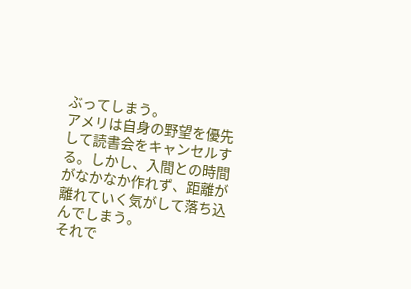ぶってしまう。
アメリは自身の野望を優先して読書会をキャンセルする。しかし、入間との時間がなかなか作れず、距離が離れていく気がして落ち込んでしまう。
それで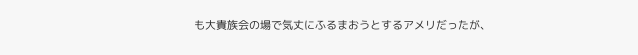も大貴族会の場で気丈にふるまおうとするアメリだったが、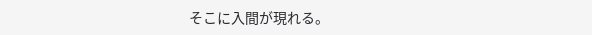そこに入間が現れる。